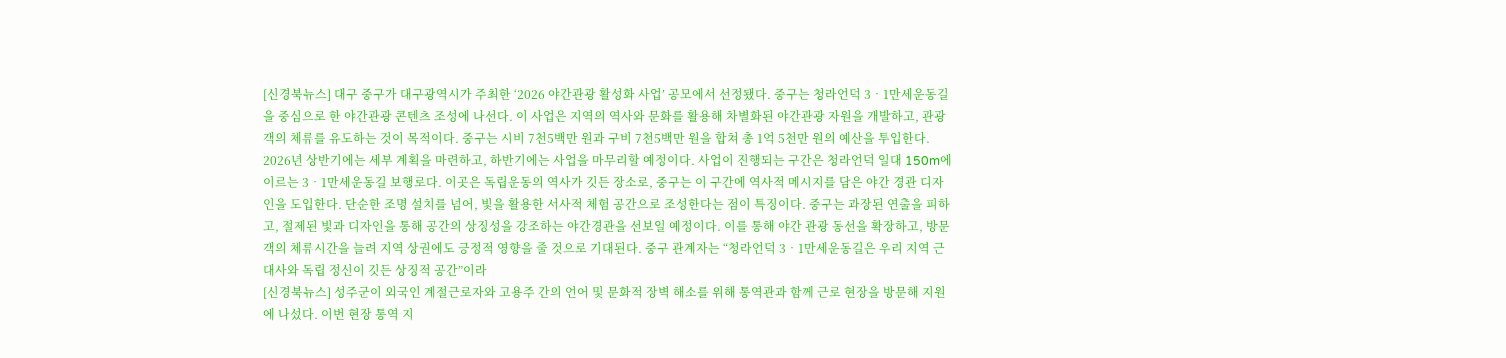[신경북뉴스] 대구 중구가 대구광역시가 주최한 ‘2026 야간관광 활성화 사업’ 공모에서 선정됐다. 중구는 청라언덕 3‧1만세운동길을 중심으로 한 야간관광 콘텐츠 조성에 나선다. 이 사업은 지역의 역사와 문화를 활용해 차별화된 야간관광 자원을 개발하고, 관광객의 체류를 유도하는 것이 목적이다. 중구는 시비 7천5백만 원과 구비 7천5백만 원을 합쳐 총 1억 5천만 원의 예산을 투입한다. 2026년 상반기에는 세부 계획을 마련하고, 하반기에는 사업을 마무리할 예정이다. 사업이 진행되는 구간은 청라언덕 일대 150m에 이르는 3‧1만세운동길 보행로다. 이곳은 독립운동의 역사가 깃든 장소로, 중구는 이 구간에 역사적 메시지를 담은 야간 경관 디자인을 도입한다. 단순한 조명 설치를 넘어, 빛을 활용한 서사적 체험 공간으로 조성한다는 점이 특징이다. 중구는 과장된 연출을 피하고, 절제된 빛과 디자인을 통해 공간의 상징성을 강조하는 야간경관을 선보일 예정이다. 이를 통해 야간 관광 동선을 확장하고, 방문객의 체류시간을 늘려 지역 상권에도 긍정적 영향을 줄 것으로 기대된다. 중구 관계자는 “청라언덕 3‧1만세운동길은 우리 지역 근대사와 독립 정신이 깃든 상징적 공간”이라
[신경북뉴스] 성주군이 외국인 계절근로자와 고용주 간의 언어 및 문화적 장벽 해소를 위해 통역관과 함께 근로 현장을 방문해 지원에 나섰다. 이번 현장 통역 지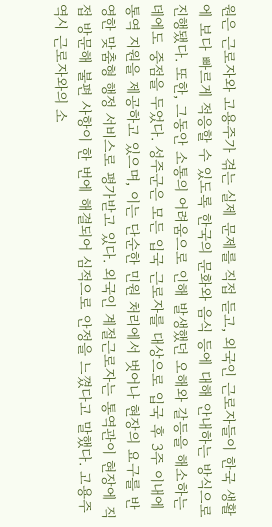원은 근로자와 고용주가 겪는 실제 문제를 직접 듣고, 외국인 근로자들이 한국 생활에 보다 빠르게 적응할 수 있도록 한국의 문화와 음식 등에 대해 안내하는 방식으로 진행됐다. 또한, 그동안 소통의 어려움으로 인해 발생했던 오해와 갈등을 해소하는 데에도 중점을 두었다. 성주군은 모든 입국 근로자를 대상으로 입국 후 3주 이내에 통역 지원을 제공하고 있으며, 이는 단순한 민원 처리에서 벗어나 현장의 요구를 반영한 맞춤형 행정 서비스로 평가받고 있다. 외국인 계절근로자는 통역관이 현장에 직접 방문해 불편 사항이 한 번에 해결되어 심적으로 안정을 느꼈다고 말했다. 고용주 역시 근로자와의 소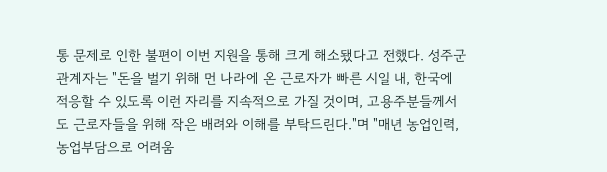통 문제로 인한 불편이 이번 지원을 통해 크게 해소됐다고 전했다. 성주군 관계자는 "돈을 벌기 위해 먼 나라에 온 근로자가 빠른 시일 내, 한국에 적응할 수 있도록 이런 자리를 지속적으로 가질 것이며, 고용주분들께서도 근로자들을 위해 작은 배려와 이해를 부탁드린다."며 "매년 농업인력, 농업부담으로 어려움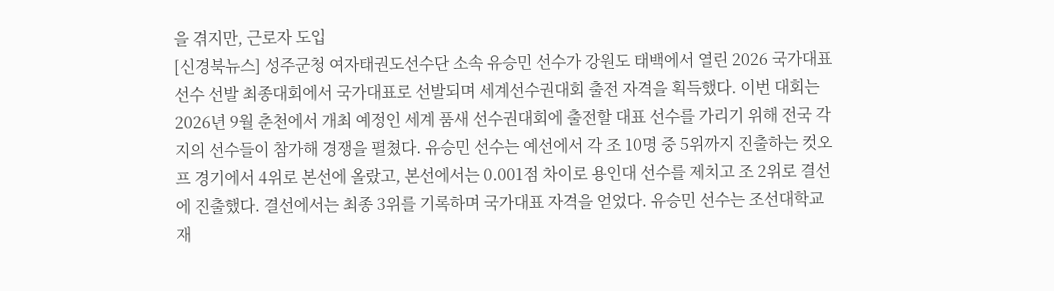을 겪지만, 근로자 도입
[신경북뉴스] 성주군청 여자태권도선수단 소속 유승민 선수가 강원도 태백에서 열린 2026 국가대표선수 선발 최종대회에서 국가대표로 선발되며 세계선수권대회 출전 자격을 획득했다. 이번 대회는 2026년 9월 춘천에서 개최 예정인 세계 품새 선수권대회에 출전할 대표 선수를 가리기 위해 전국 각지의 선수들이 참가해 경쟁을 펼쳤다. 유승민 선수는 예선에서 각 조 10명 중 5위까지 진출하는 컷오프 경기에서 4위로 본선에 올랐고, 본선에서는 0.001점 차이로 용인대 선수를 제치고 조 2위로 결선에 진출했다. 결선에서는 최종 3위를 기록하며 국가대표 자격을 얻었다. 유승민 선수는 조선대학교 재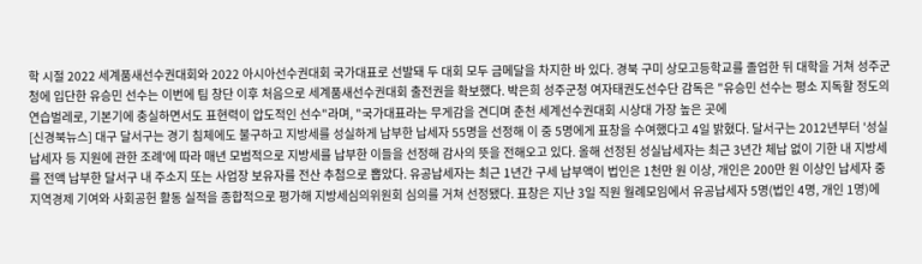학 시절 2022 세계품새선수권대회와 2022 아시아선수권대회 국가대표로 선발돼 두 대회 모두 금메달을 차지한 바 있다. 경북 구미 상모고등학교를 졸업한 뒤 대학을 거쳐 성주군청에 입단한 유승민 선수는 이번에 팀 창단 이후 처음으로 세계품새선수권대회 출전권을 확보했다. 박은희 성주군청 여자태권도선수단 감독은 "유승민 선수는 평소 지독할 정도의 연습벌레로, 기본기에 충실하면서도 표현력이 압도적인 선수"라며, "국가대표라는 무게감을 견디며 춘천 세계선수권대회 시상대 가장 높은 곳에
[신경북뉴스] 대구 달서구는 경기 침체에도 불구하고 지방세를 성실하게 납부한 납세자 55명을 선정해 이 중 5명에게 표창을 수여했다고 4일 밝혔다. 달서구는 2012년부터 '성실납세자 등 지원에 관한 조례'에 따라 매년 모범적으로 지방세를 납부한 이들을 선정해 감사의 뜻을 전해오고 있다. 올해 선정된 성실납세자는 최근 3년간 체납 없이 기한 내 지방세를 전액 납부한 달서구 내 주소지 또는 사업장 보유자를 전산 추첨으로 뽑았다. 유공납세자는 최근 1년간 구세 납부액이 법인은 1천만 원 이상, 개인은 200만 원 이상인 납세자 중 지역경제 기여와 사회공헌 활동 실적을 종합적으로 평가해 지방세심의위원회 심의를 거쳐 선정됐다. 표창은 지난 3일 직원 월례모임에서 유공납세자 5명(법인 4명, 개인 1명)에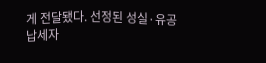게 전달됐다. 선정된 성실·유공납세자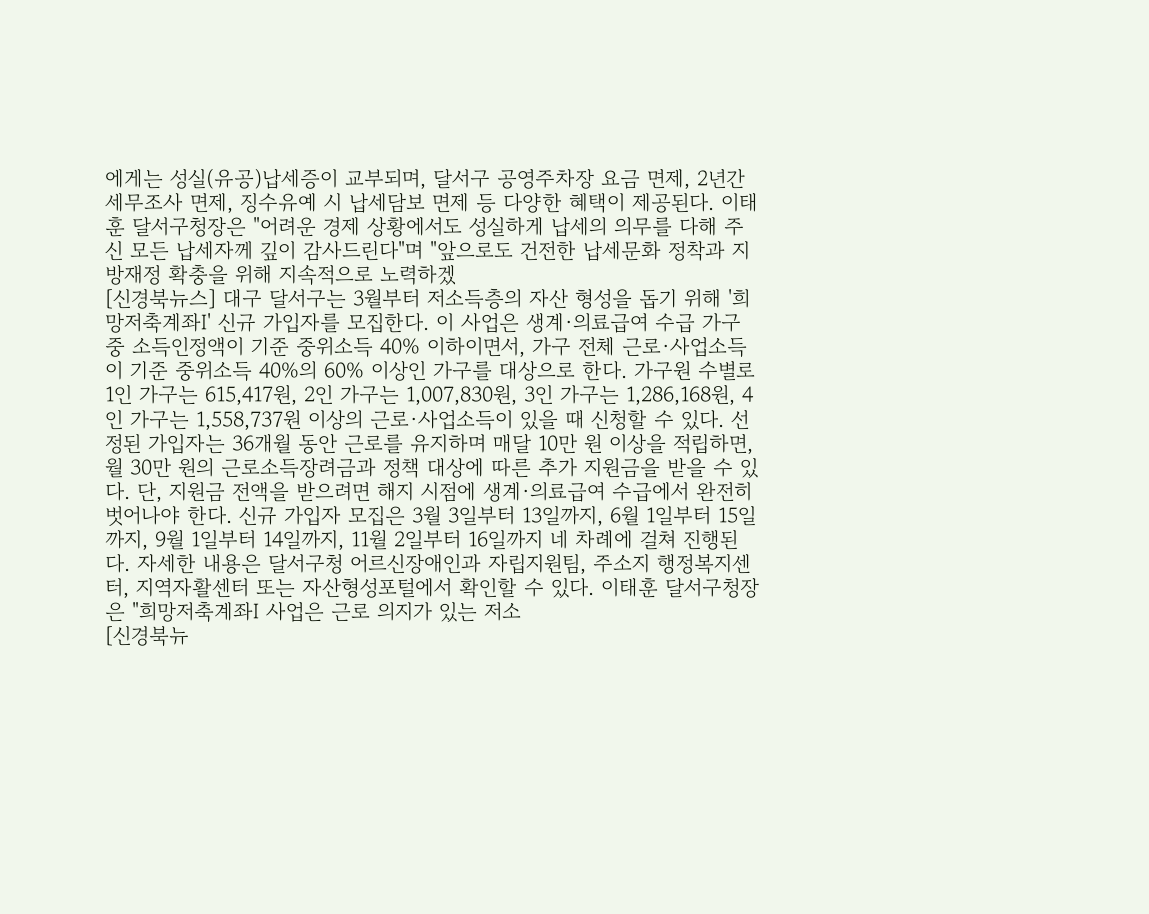에게는 성실(유공)납세증이 교부되며, 달서구 공영주차장 요금 면제, 2년간 세무조사 면제, 징수유예 시 납세담보 면제 등 다양한 혜택이 제공된다. 이태훈 달서구청장은 "어려운 경제 상황에서도 성실하게 납세의 의무를 다해 주신 모든 납세자께 깊이 감사드린다"며 "앞으로도 건전한 납세문화 정착과 지방재정 확충을 위해 지속적으로 노력하겠
[신경북뉴스] 대구 달서구는 3월부터 저소득층의 자산 형성을 돕기 위해 '희망저축계좌Ⅰ' 신규 가입자를 모집한다. 이 사업은 생계·의료급여 수급 가구 중 소득인정액이 기준 중위소득 40% 이하이면서, 가구 전체 근로·사업소득이 기준 중위소득 40%의 60% 이상인 가구를 대상으로 한다. 가구원 수별로 1인 가구는 615,417원, 2인 가구는 1,007,830원, 3인 가구는 1,286,168원, 4인 가구는 1,558,737원 이상의 근로·사업소득이 있을 때 신청할 수 있다. 선정된 가입자는 36개월 동안 근로를 유지하며 매달 10만 원 이상을 적립하면, 월 30만 원의 근로소득장려금과 정책 대상에 따른 추가 지원금을 받을 수 있다. 단, 지원금 전액을 받으려면 해지 시점에 생계·의료급여 수급에서 완전히 벗어나야 한다. 신규 가입자 모집은 3월 3일부터 13일까지, 6월 1일부터 15일까지, 9월 1일부터 14일까지, 11월 2일부터 16일까지 네 차례에 걸쳐 진행된다. 자세한 내용은 달서구청 어르신장애인과 자립지원팀, 주소지 행정복지센터, 지역자활센터 또는 자산형성포털에서 확인할 수 있다. 이태훈 달서구청장은 "희망저축계좌Ⅰ 사업은 근로 의지가 있는 저소
[신경북뉴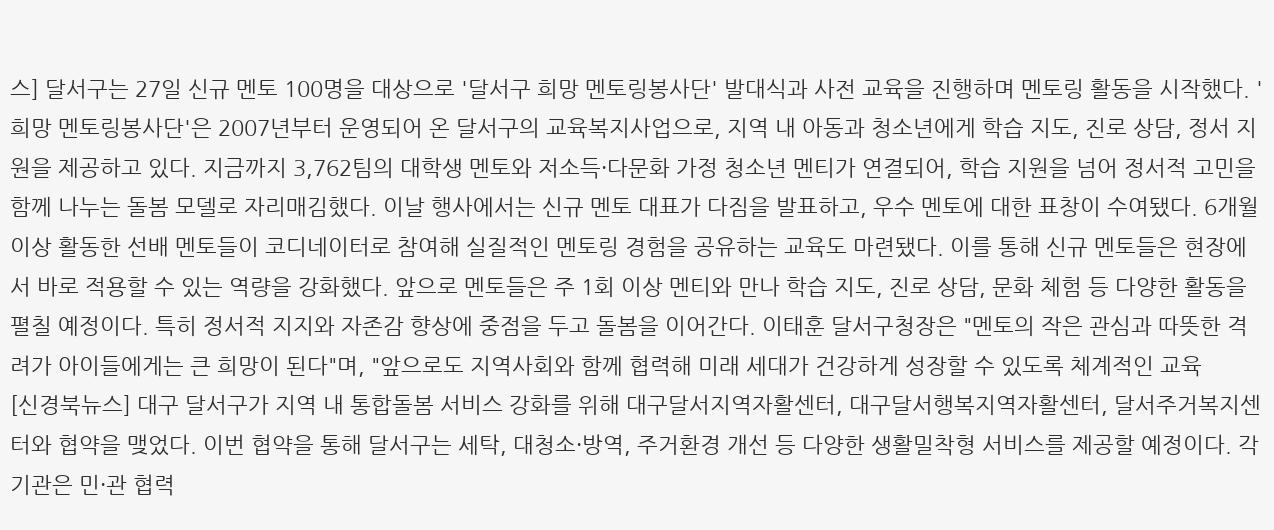스] 달서구는 27일 신규 멘토 100명을 대상으로 '달서구 희망 멘토링봉사단' 발대식과 사전 교육을 진행하며 멘토링 활동을 시작했다. '희망 멘토링봉사단'은 2007년부터 운영되어 온 달서구의 교육복지사업으로, 지역 내 아동과 청소년에게 학습 지도, 진로 상담, 정서 지원을 제공하고 있다. 지금까지 3,762팀의 대학생 멘토와 저소득·다문화 가정 청소년 멘티가 연결되어, 학습 지원을 넘어 정서적 고민을 함께 나누는 돌봄 모델로 자리매김했다. 이날 행사에서는 신규 멘토 대표가 다짐을 발표하고, 우수 멘토에 대한 표창이 수여됐다. 6개월 이상 활동한 선배 멘토들이 코디네이터로 참여해 실질적인 멘토링 경험을 공유하는 교육도 마련됐다. 이를 통해 신규 멘토들은 현장에서 바로 적용할 수 있는 역량을 강화했다. 앞으로 멘토들은 주 1회 이상 멘티와 만나 학습 지도, 진로 상담, 문화 체험 등 다양한 활동을 펼칠 예정이다. 특히 정서적 지지와 자존감 향상에 중점을 두고 돌봄을 이어간다. 이태훈 달서구청장은 "멘토의 작은 관심과 따뜻한 격려가 아이들에게는 큰 희망이 된다"며, "앞으로도 지역사회와 함께 협력해 미래 세대가 건강하게 성장할 수 있도록 체계적인 교육
[신경북뉴스] 대구 달서구가 지역 내 통합돌봄 서비스 강화를 위해 대구달서지역자활센터, 대구달서행복지역자활센터, 달서주거복지센터와 협약을 맺었다. 이번 협약을 통해 달서구는 세탁, 대청소·방역, 주거환경 개선 등 다양한 생활밀착형 서비스를 제공할 예정이다. 각 기관은 민·관 협력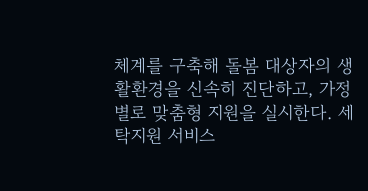체계를 구축해 돌봄 대상자의 생활환경을 신속히 진단하고, 가정별로 맞춤형 지원을 실시한다. 세탁지원 서비스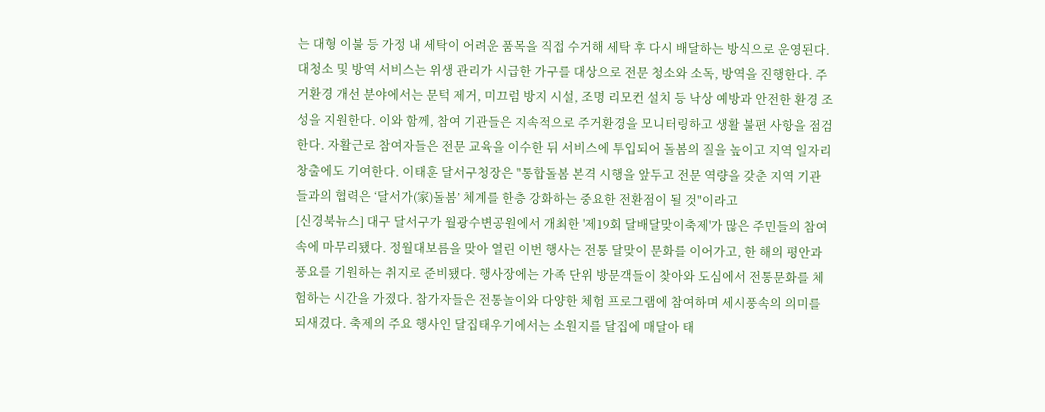는 대형 이불 등 가정 내 세탁이 어려운 품목을 직접 수거해 세탁 후 다시 배달하는 방식으로 운영된다. 대청소 및 방역 서비스는 위생 관리가 시급한 가구를 대상으로 전문 청소와 소독, 방역을 진행한다. 주거환경 개선 분야에서는 문턱 제거, 미끄럼 방지 시설, 조명 리모컨 설치 등 낙상 예방과 안전한 환경 조성을 지원한다. 이와 함께, 참여 기관들은 지속적으로 주거환경을 모니터링하고 생활 불편 사항을 점검한다. 자활근로 참여자들은 전문 교육을 이수한 뒤 서비스에 투입되어 돌봄의 질을 높이고 지역 일자리 창출에도 기여한다. 이태훈 달서구청장은 "통합돌봄 본격 시행을 앞두고 전문 역량을 갖춘 지역 기관들과의 협력은 ‘달서가(家)돌봄’ 체계를 한층 강화하는 중요한 전환점이 될 것"이라고
[신경북뉴스] 대구 달서구가 월광수변공원에서 개최한 '제19회 달배달맞이축제'가 많은 주민들의 참여 속에 마무리됐다. 정월대보름을 맞아 열린 이번 행사는 전통 달맞이 문화를 이어가고, 한 해의 평안과 풍요를 기원하는 취지로 준비됐다. 행사장에는 가족 단위 방문객들이 찾아와 도심에서 전통문화를 체험하는 시간을 가졌다. 참가자들은 전통놀이와 다양한 체험 프로그램에 참여하며 세시풍속의 의미를 되새겼다. 축제의 주요 행사인 달집태우기에서는 소원지를 달집에 매달아 태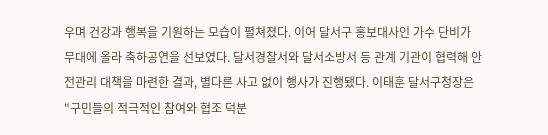우며 건강과 행복을 기원하는 모습이 펼쳐졌다. 이어 달서구 홍보대사인 가수 단비가 무대에 올라 축하공연을 선보였다. 달서경찰서와 달서소방서 등 관계 기관이 협력해 안전관리 대책을 마련한 결과, 별다른 사고 없이 행사가 진행됐다. 이태훈 달서구청장은 "구민들의 적극적인 참여와 협조 덕분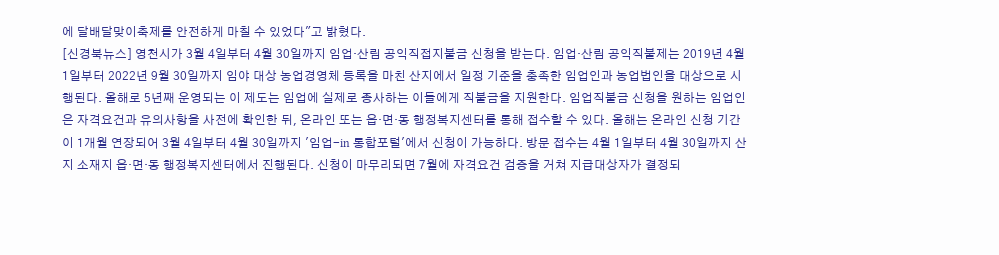에 달배달맞이축제를 안전하게 마칠 수 있었다"고 밝혔다.
[신경북뉴스] 영천시가 3월 4일부터 4월 30일까지 임업·산림 공익직접지불금 신청을 받는다. 임업·산림 공익직불제는 2019년 4월 1일부터 2022년 9월 30일까지 임야 대상 농업경영체 등록을 마친 산지에서 일정 기준을 충족한 임업인과 농업법인을 대상으로 시행된다. 올해로 5년째 운영되는 이 제도는 임업에 실제로 종사하는 이들에게 직불금을 지원한다. 임업직불금 신청을 원하는 임업인은 자격요건과 유의사항을 사전에 확인한 뒤, 온라인 또는 읍·면·동 행정복지센터를 통해 접수할 수 있다. 올해는 온라인 신청 기간이 1개월 연장되어 3월 4일부터 4월 30일까지 '임업-in 통합포털'에서 신청이 가능하다. 방문 접수는 4월 1일부터 4월 30일까지 산지 소재지 읍·면·동 행정복지센터에서 진행된다. 신청이 마무리되면 7월에 자격요건 검증을 거쳐 지급대상자가 결정되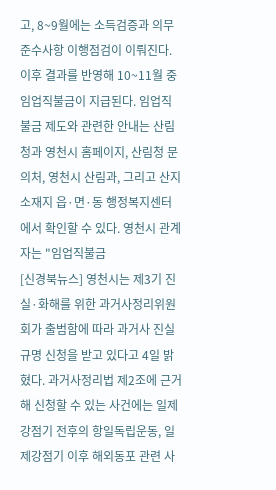고, 8~9월에는 소득검증과 의무준수사항 이행점검이 이뤄진다. 이후 결과를 반영해 10~11월 중 임업직불금이 지급된다. 임업직불금 제도와 관련한 안내는 산림청과 영천시 홈페이지, 산림청 문의처, 영천시 산림과, 그리고 산지 소재지 읍·면·동 행정복지센터에서 확인할 수 있다. 영천시 관계자는 "임업직불금
[신경북뉴스] 영천시는 제3기 진실·화해를 위한 과거사정리위원회가 출범함에 따라 과거사 진실규명 신청을 받고 있다고 4일 밝혔다. 과거사정리법 제2조에 근거해 신청할 수 있는 사건에는 일제강점기 전후의 항일독립운동, 일제강점기 이후 해외동포 관련 사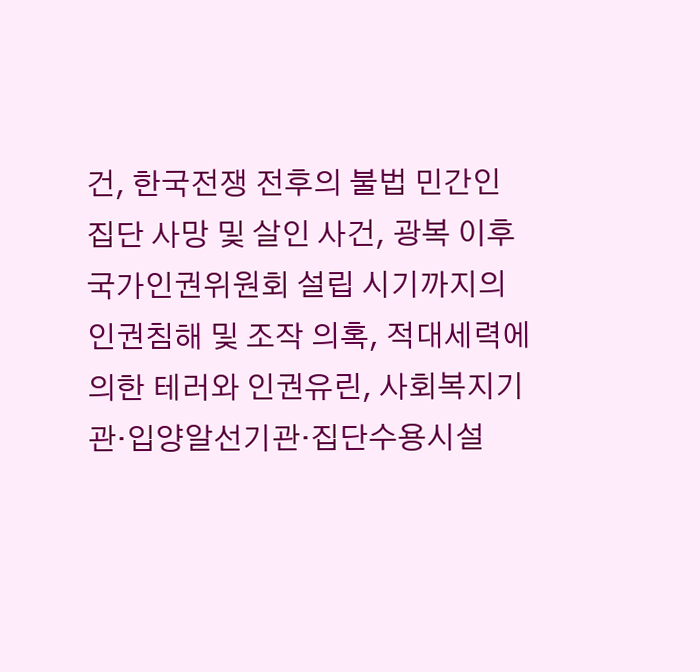건, 한국전쟁 전후의 불법 민간인 집단 사망 및 살인 사건, 광복 이후 국가인권위원회 설립 시기까지의 인권침해 및 조작 의혹, 적대세력에 의한 테러와 인권유린, 사회복지기관·입양알선기관·집단수용시설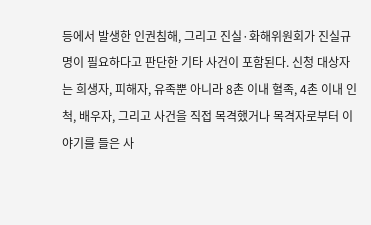등에서 발생한 인권침해, 그리고 진실·화해위원회가 진실규명이 필요하다고 판단한 기타 사건이 포함된다. 신청 대상자는 희생자, 피해자, 유족뿐 아니라 8촌 이내 혈족, 4촌 이내 인척, 배우자, 그리고 사건을 직접 목격했거나 목격자로부터 이야기를 들은 사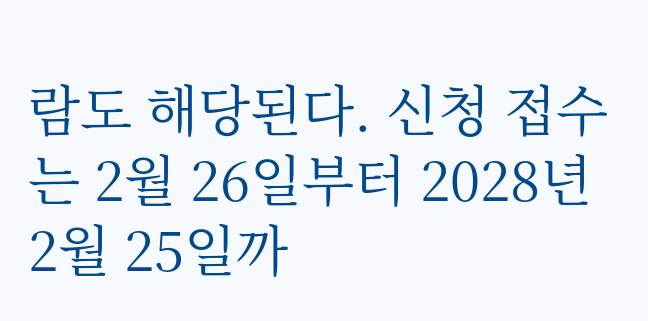람도 해당된다. 신청 접수는 2월 26일부터 2028년 2월 25일까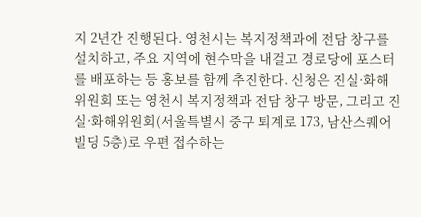지 2년간 진행된다. 영천시는 복지정책과에 전담 창구를 설치하고, 주요 지역에 현수막을 내걸고 경로당에 포스터를 배포하는 등 홍보를 함께 추진한다. 신청은 진실·화해위원회 또는 영천시 복지정책과 전담 창구 방문, 그리고 진실·화해위원회(서울특별시 중구 퇴계로 173, 남산스퀘어빌딩 5층)로 우편 접수하는